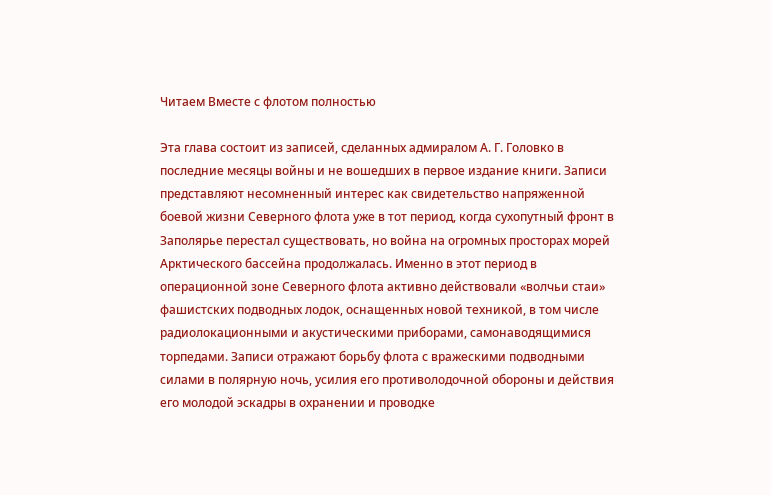Читаем Вместе с флотом полностью

Эта глава состоит из записей, сделанных адмиралом А. Г. Головко в последние месяцы войны и не вошедших в первое издание книги. Записи представляют несомненный интерес как свидетельство напряженной боевой жизни Северного флота уже в тот период, когда сухопутный фронт в Заполярье перестал существовать, но война на огромных просторах морей Арктического бассейна продолжалась. Именно в этот период в операционной зоне Северного флота активно действовали «волчьи стаи» фашистских подводных лодок, оснащенных новой техникой, в том числе радиолокационными и акустическими приборами, самонаводящимися торпедами. Записи отражают борьбу флота с вражескими подводными силами в полярную ночь, усилия его противолодочной обороны и действия его молодой эскадры в охранении и проводке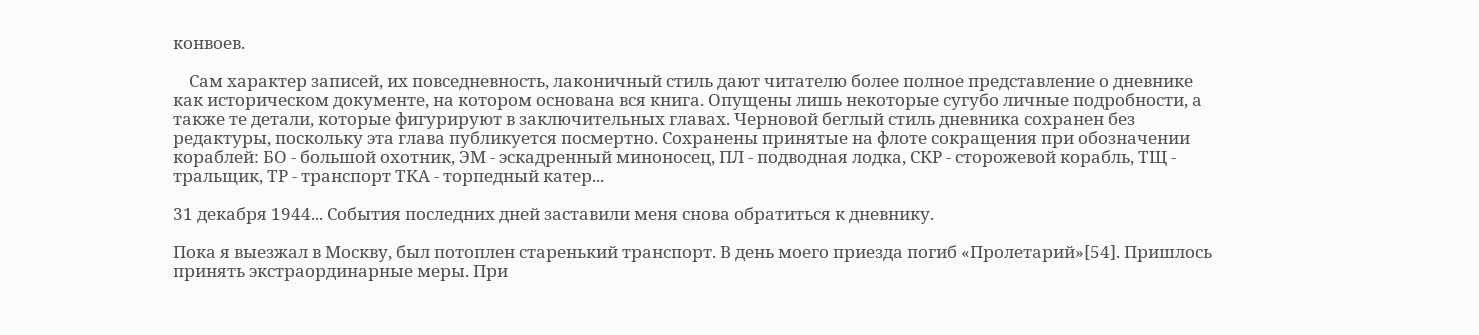конвоев.

    Сам характер записей, их повседневность, лаконичный стиль дают читателю более полное представление о дневнике как историческом документе, на котором основана вся книга. Опущены лишь некоторые сугубо личные подробности, а также те детали, которые фигурируют в заключительных главах. Черновой беглый стиль дневника сохранен без редактуры, поскольку эта глава публикуется посмертно. Сохранены принятые на флоте сокращения при обозначении кораблей: БО - большой охотник, ЭМ - эскадренный миноносец, ПЛ - подводная лодка, СКР - сторожевой корабль, ТЩ - тральщик, ТР - транспорт ТКА - торпедный катер...

31 декабря 1944... События последних дней заставили меня снова обратиться к дневнику.

Пока я выезжал в Москву, был потоплен старенький транспорт. В день моего приезда погиб «Пролетарий»[54]. Пришлось принять экстраординарные меры. При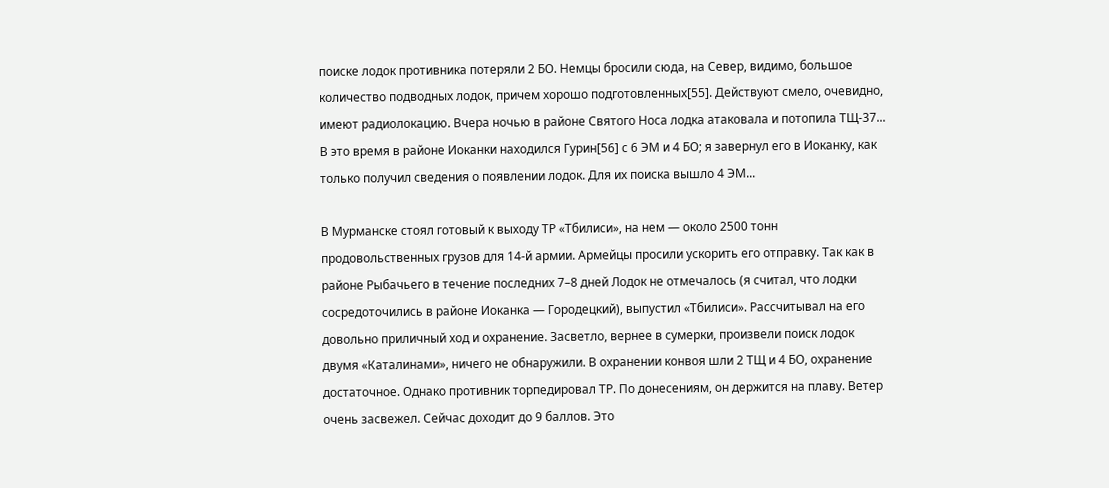поиске лодок противника потеряли 2 БО. Немцы бросили сюда, на Север, видимо, большое количество подводных лодок, причем хорошо подготовленных[55]. Действуют смело, очевидно, имеют радиолокацию. Вчера ночью в районе Святого Носа лодка атаковала и потопила ТЩ-37... В это время в районе Иоканки находился Гурин[56] с 6 ЭМ и 4 БО; я завернул его в Иоканку, как только получил сведения о появлении лодок. Для их поиска вышло 4 ЭМ...

В Мурманске стоял готовый к выходу ТР «Тбилиси», на нем — около 2500 тонн продовольственных грузов для 14-й армии. Армейцы просили ускорить его отправку. Так как в районе Рыбачьего в течение последних 7–8 дней Лодок не отмечалось (я считал, что лодки сосредоточились в районе Иоканка — Городецкий), выпустил «Тбилиси». Рассчитывал на его довольно приличный ход и охранение. Засветло, вернее в сумерки, произвели поиск лодок двумя «Каталинами», ничего не обнаружили. В охранении конвоя шли 2 ТЩ и 4 БО, охранение достаточное. Однако противник торпедировал ТР. По донесениям, он держится на плаву. Ветер очень засвежел. Сейчас доходит до 9 баллов. Это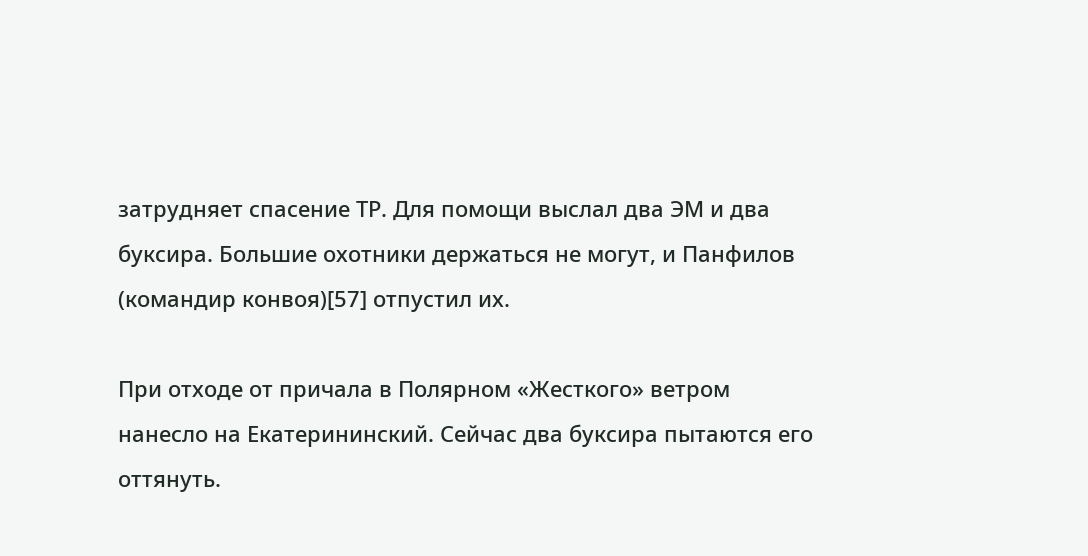затрудняет спасение ТР. Для помощи выслал два ЭМ и два буксира. Большие охотники держаться не могут, и Панфилов (командир конвоя)[57] отпустил их.

При отходе от причала в Полярном «Жесткого» ветром нанесло на Екатерининский. Сейчас два буксира пытаются его оттянуть.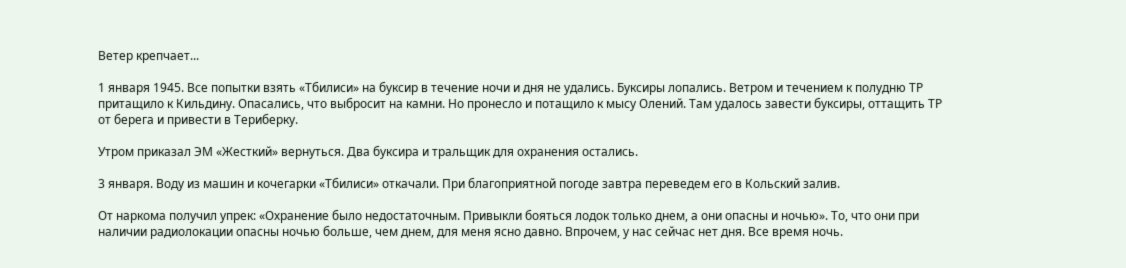Ветер крепчает...

1 января 1945. Все попытки взять «Тбилиси» на буксир в течение ночи и дня не удались. Буксиры лопались. Ветром и течением к полудню ТР притащило к Кильдину. Опасались, что выбросит на камни. Но пронесло и потащило к мысу Олений. Там удалось завести буксиры, оттащить ТР от берега и привести в Териберку.

Утром приказал ЭМ «Жесткий» вернуться. Два буксира и тральщик для охранения остались.

3 января. Воду из машин и кочегарки «Тбилиси» откачали. При благоприятной погоде завтра переведем его в Кольский залив.

От наркома получил упрек: «Охранение было недостаточным. Привыкли бояться лодок только днем, а они опасны и ночью». То, что они при наличии радиолокации опасны ночью больше, чем днем, для меня ясно давно. Впрочем, у нас сейчас нет дня. Все время ночь.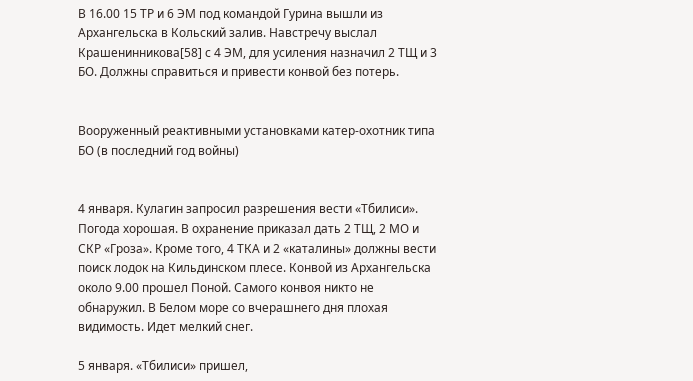В 16.00 15 ТР и 6 ЭМ под командой Гурина вышли из Архангельска в Кольский залив. Навстречу выслал Крашенинникова[58] с 4 ЭМ, для усиления назначил 2 ТЩ и 3 БО. Должны справиться и привести конвой без потерь.


Вооруженный реактивными установками катер-охотник типа БО (в последний год войны)


4 января. Кулагин запросил разрешения вести «Тбилиси». Погода хорошая. В охранение приказал дать 2 ТЩ, 2 МО и СКР «Гроза». Кроме того, 4 ТКА и 2 «каталины» должны вести поиск лодок на Кильдинском плесе. Конвой из Архангельска около 9.00 прошел Поной. Самого конвоя никто не обнаружил. В Белом море со вчерашнего дня плохая видимость. Идет мелкий снег.

5 января. «Тбилиси» пришел,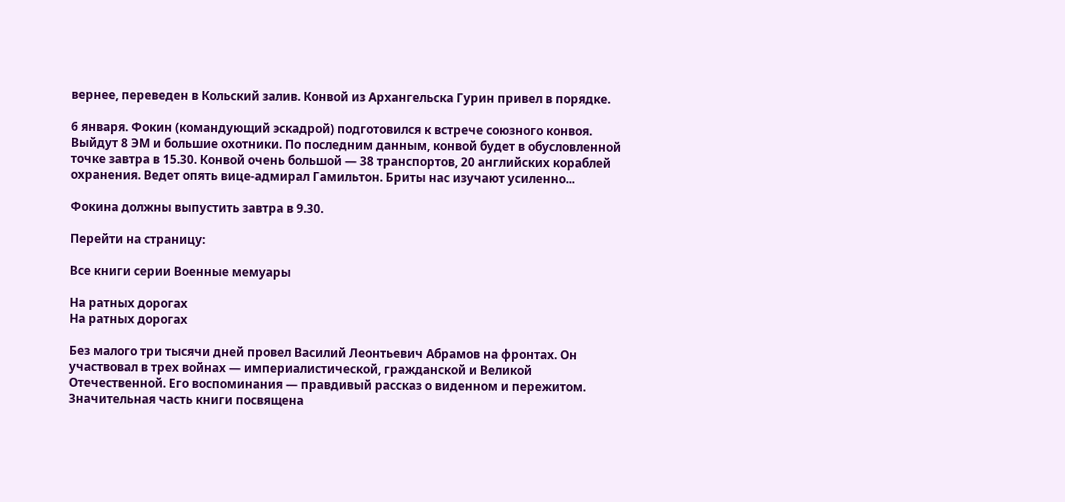вернее, переведен в Кольский залив. Конвой из Архангельска Гурин привел в порядке.

6 января. Фокин (командующий эскадрой) подготовился к встрече союзного конвоя. Выйдут 8 ЭМ и большие охотники. По последним данным, конвой будет в обусловленной точке завтра в 15.30. Конвой очень большой — 38 транспортов, 20 английских кораблей охранения. Ведет опять вице-адмирал Гамильтон. Бриты нас изучают усиленно...

Фокина должны выпустить завтра в 9.30.

Перейти на страницу:

Все книги серии Военные мемуары

На ратных дорогах
На ратных дорогах

Без малого три тысячи дней провел Василий Леонтьевич Абрамов на фронтах. Он участвовал в трех войнах — империалистической, гражданской и Великой Отечественной. Его воспоминания — правдивый рассказ о виденном и пережитом. Значительная часть книги посвящена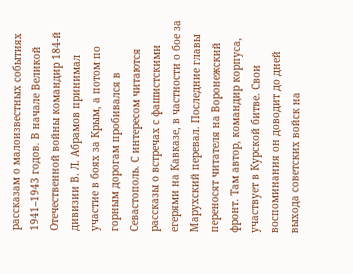рассказам о малоизвестных событиях 1941–1943 годов. В начале Великой Отечественной войны командир 184-й дивизии В. Л. Абрамов принимал участие в боях за Крым, а потом по горным дорогам пробивался в Севастополь. С интересом читаются рассказы о встречах с фашистскими егерями на Кавказе, в частности о бое за Марухский перевал. Последние главы переносят читателя на Воронежский фронт. Там автор, командир корпуса, участвует в Курской битве. Свои воспоминания он доводит до дней выхода советских войск на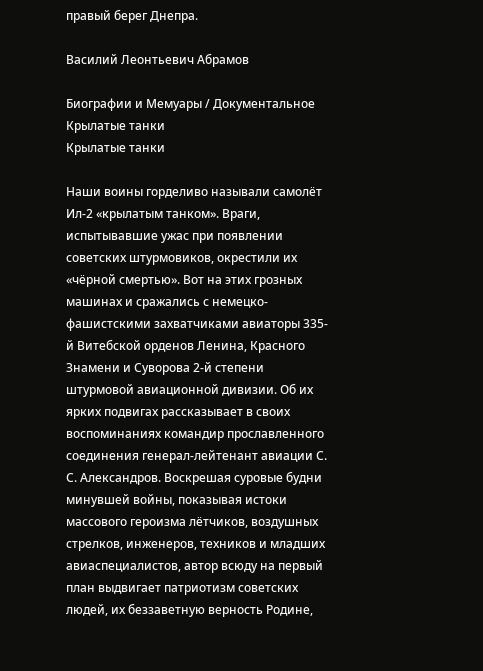правый берег Днепра.

Василий Леонтьевич Абрамов

Биографии и Мемуары / Документальное
Крылатые танки
Крылатые танки

Наши воины горделиво называли самолёт Ил-2 «крылатым танком». Враги, испытывавшие ужас при появлении советских штурмовиков, окрестили их «чёрной смертью». Вот на этих грозных машинах и сражались с немецко-фашистскими захватчиками авиаторы 335-й Витебской орденов Ленина, Красного Знамени и Суворова 2-й степени штурмовой авиационной дивизии. Об их ярких подвигах рассказывает в своих воспоминаниях командир прославленного соединения генерал-лейтенант авиации С. С. Александров. Воскрешая суровые будни минувшей войны, показывая истоки массового героизма лётчиков, воздушных стрелков, инженеров, техников и младших авиаспециалистов, автор всюду на первый план выдвигает патриотизм советских людей, их беззаветную верность Родине,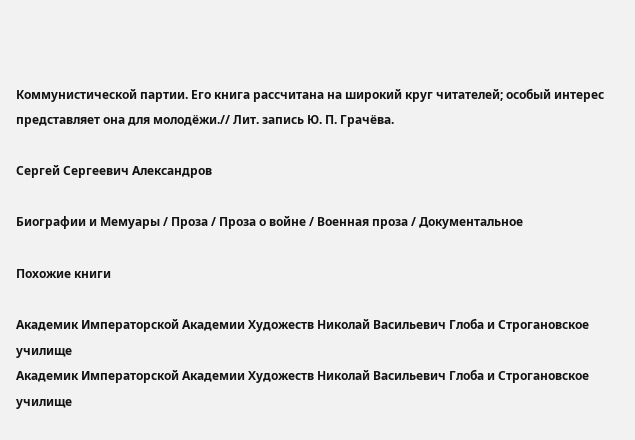Коммунистической партии. Его книга рассчитана на широкий круг читателей; особый интерес представляет она для молодёжи.// Лит. запись Ю. П. Грачёва.

Сергей Сергеевич Александров

Биографии и Мемуары / Проза / Проза о войне / Военная проза / Документальное

Похожие книги

Академик Императорской Академии Художеств Николай Васильевич Глоба и Строгановское училище
Академик Императорской Академии Художеств Николай Васильевич Глоба и Строгановское училище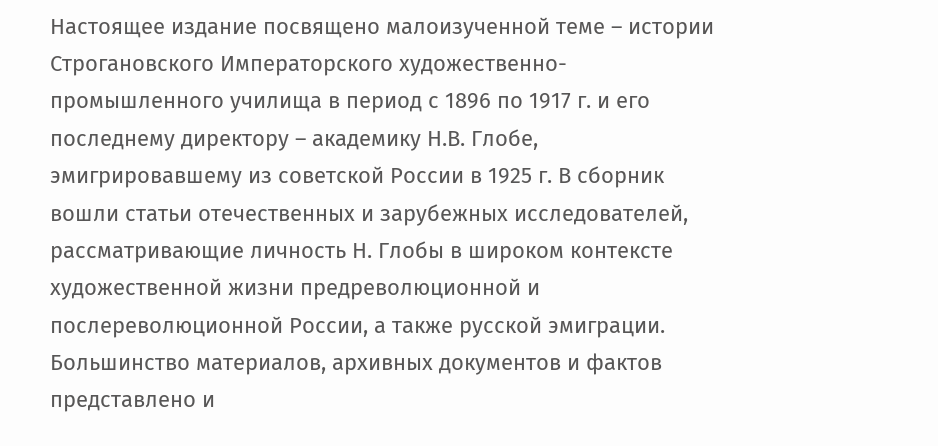Настоящее издание посвящено малоизученной теме – истории Строгановского Императорского художественно-промышленного училища в период с 1896 по 1917 г. и его последнему директору – академику Н.В. Глобе, эмигрировавшему из советской России в 1925 г. В сборник вошли статьи отечественных и зарубежных исследователей, рассматривающие личность Н. Глобы в широком контексте художественной жизни предреволюционной и послереволюционной России, а также русской эмиграции. Большинство материалов, архивных документов и фактов представлено и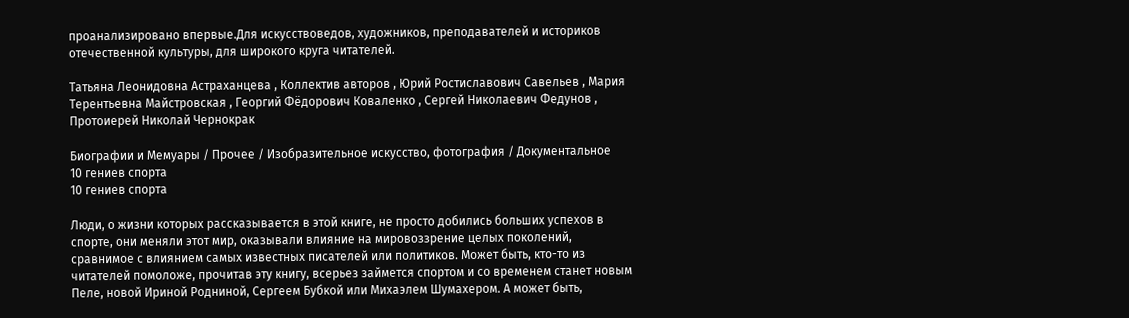проанализировано впервые.Для искусствоведов, художников, преподавателей и историков отечественной культуры, для широкого круга читателей.

Татьяна Леонидовна Астраханцева , Коллектив авторов , Юрий Ростиславович Савельев , Мария Терентьевна Майстровская , Георгий Фёдорович Коваленко , Сергей Николаевич Федунов , Протоиерей Николай Чернокрак

Биографии и Мемуары / Прочее / Изобразительное искусство, фотография / Документальное
10 гениев спорта
10 гениев спорта

Люди, о жизни которых рассказывается в этой книге, не просто добились больших успехов в спорте, они меняли этот мир, оказывали влияние на мировоззрение целых поколений, сравнимое с влиянием самых известных писателей или политиков. Может быть, кто-то из читателей помоложе, прочитав эту книгу, всерьез займется спортом и со временем станет новым Пеле, новой Ириной Родниной, Сергеем Бубкой или Михаэлем Шумахером. А может быть,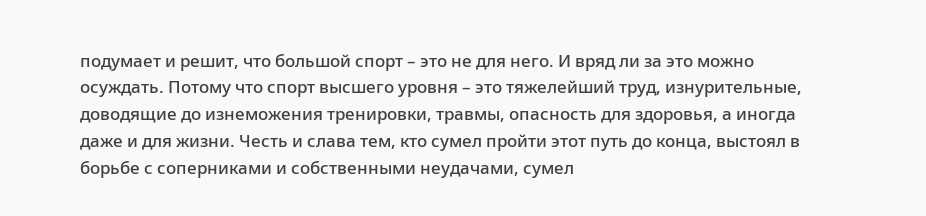подумает и решит, что большой спорт – это не для него. И вряд ли за это можно осуждать. Потому что спорт высшего уровня – это тяжелейший труд, изнурительные, доводящие до изнеможения тренировки, травмы, опасность для здоровья, а иногда даже и для жизни. Честь и слава тем, кто сумел пройти этот путь до конца, выстоял в борьбе с соперниками и собственными неудачами, сумел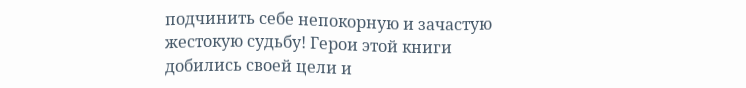подчинить себе непокорную и зачастую жестокую судьбу! Герои этой книги добились своей цели и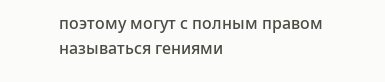поэтому могут с полным правом называться гениями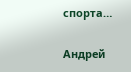спорта…

Андрей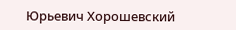Юрьевич Хорошевский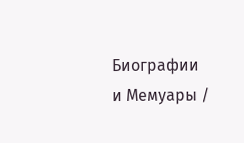Биографии и Мемуары /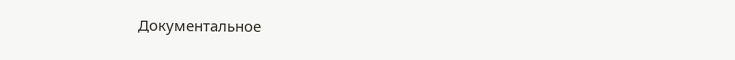Документальное